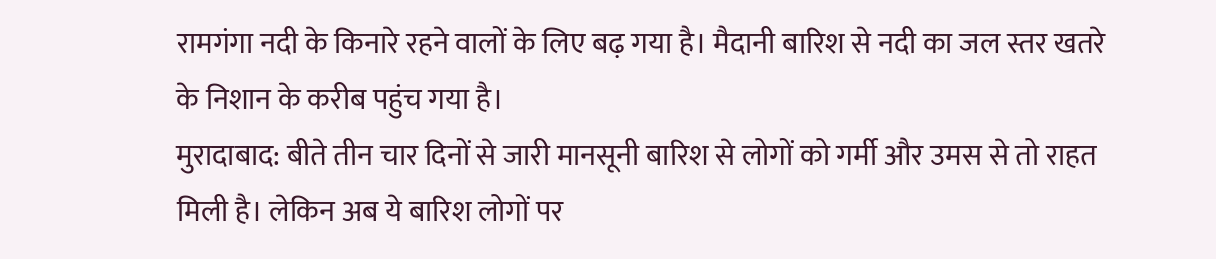रामगंगा नदी के किनारे रहने वालों के लिए बढ़ गया है। मैदानी बारिश से नदी का जल स्तर खतरे के निशान के करीब पहुंच गया है।
मुरादाबाद: बीते तीन चार दिनों से जारी मानसूनी बारिश से लोगों को गर्मी और उमस से तो राहत मिली है। लेकिन अब ये बारिश लोगों पर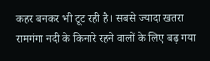कहर बनकर भी टूट रही है। सबसे ज्यादा खतरा रामगंगा नदी के किनारे रहने वालों के लिए बढ़ गया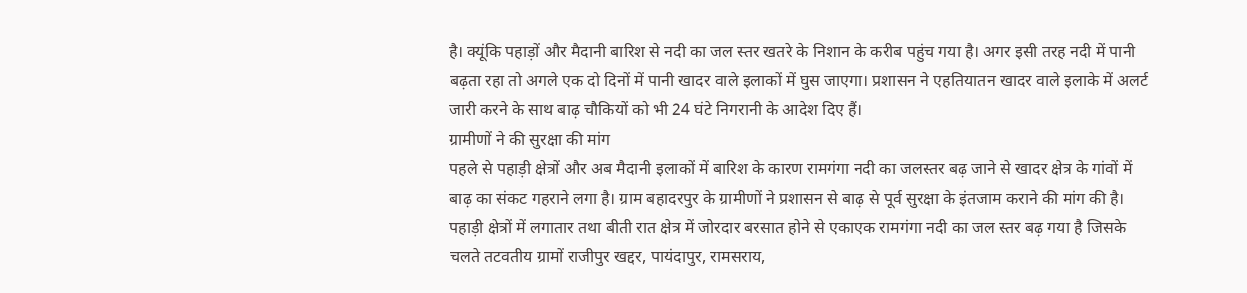है। क्यूंकि पहाड़ों और मैदानी बारिश से नदी का जल स्तर खतरे के निशान के करीब पहुंच गया है। अगर इसी तरह नदी में पानी बढ़ता रहा तो अगले एक दो दिनों में पानी खादर वाले इलाकों में घुस जाएगा। प्रशासन ने एहतियातन खादर वाले इलाके में अलर्ट जारी करने के साथ बाढ़ चौकियों को भी 24 घंटे निगरानी के आदेश दिए हैं।
ग्रामीणों ने की सुरक्षा की मांग
पहले से पहाड़ी क्षेत्रों और अब मैदानी इलाकों में बारिश के कारण रामगंगा नदी का जलस्तर बढ़ जाने से खादर क्षेत्र के गांवों में बाढ़ का संकट गहराने लगा है। ग्राम बहादरपुर के ग्रामीणों ने प्रशासन से बाढ़ से पूर्व सुरक्षा के इंतजाम कराने की मांग की है। पहाड़ी क्षेत्रों में लगातार तथा बीती रात क्षेत्र में जोरदार बरसात होने से एकाएक रामगंगा नदी का जल स्तर बढ़ गया है जिसके चलते तटवतीय ग्रामों राजीपुर खद्दर, पायंदापुर, रामसराय,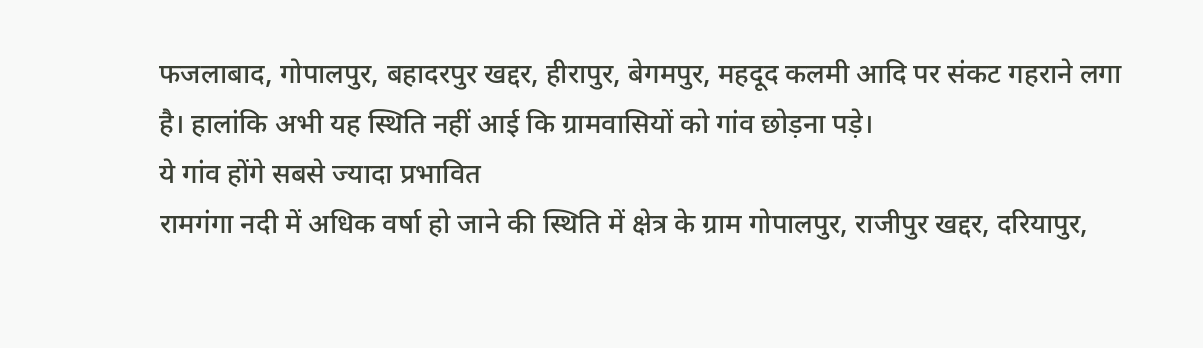फजलाबाद, गोपालपुर, बहादरपुर खद्दर, हीरापुर, बेगमपुर, महदूद कलमी आदि पर संकट गहराने लगा है। हालांकि अभी यह स्थिति नहीं आई कि ग्रामवासियों को गांव छोड़ना पड़े।
ये गांव होंगे सबसे ज्यादा प्रभावित
रामगंगा नदी में अधिक वर्षा हो जाने की स्थिति में क्षेत्र के ग्राम गोपालपुर, राजीपुर खद्दर, दरियापुर,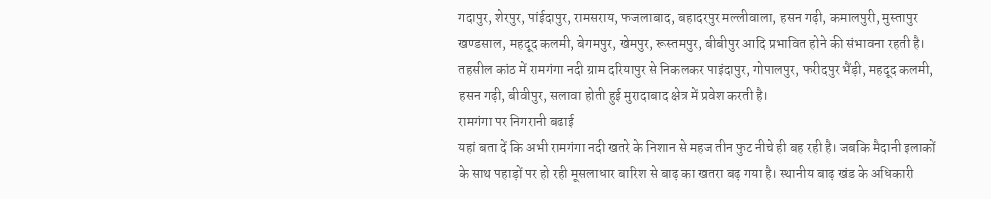गदापुर, शेरपुर, पांईदापुर, रामसराय, फजलाबाद, बहादरपुर मल्लीवाला, हसन गढ़ी, कमालपुरी, मुस्तापुर खण्डसाल, महदूद कलमी, बेगमपुर, खेमपुर, रूस्तमपुर, बीबीपुर आदि प्रभावित होने की संभावना रहती है। तहसील कांठ में रामगंगा नदी ग्राम दरियापुर से निकलकर पाइंदापुर, गोपालपुर, फरीदपुर भैंड़ी, महदूद कलमी, हसन गढ़ी, बीवीपुर, सलावा होती हुई मुरादाबाद क्षेत्र में प्रवेश करती है।
रामगंगा पर निगरानी बढाई
यहां बता दें कि अभी रामगंगा नदी खतरे के निशान से महज तीन फुट नीचे ही बह रही है। जबकि मैदानी इलाकों के साथ पहाड़ों पर हो रही मूसलाधार बारिश से बाढ़ का खतरा बढ़ गया है। स्थानीय बाढ़ खंड के अधिकारी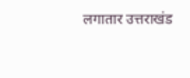लगातार उत्तराखंड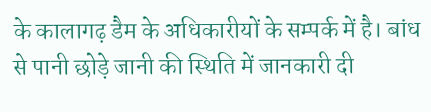के कालागढ़ डैम के अधिकारीयों के सम्पर्क में है। बांध से पानी छोड़े जानी की स्थिति में जानकारी दी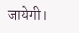जायेगी।